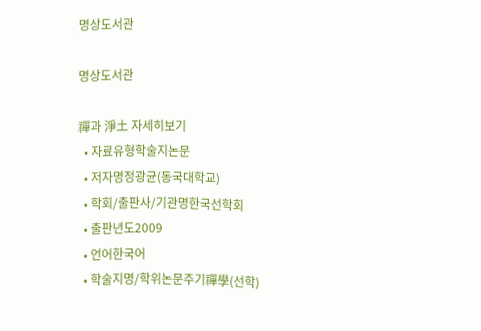명상도서관

명상도서관

禪과 淨土 자세히보기
  • 자료유형학술지논문
  • 저자명정광균(동국대학교)
  • 학회/출판사/기관명한국선학회
  • 출판년도2009
  • 언어한국어
  • 학술지명/학위논문주기禪學(선학)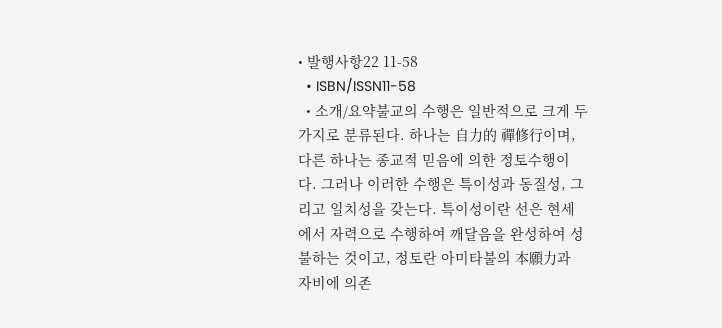• 발행사항22 11-58
  • ISBN/ISSN11-58
  • 소개/요약불교의 수행은 일반적으로 크게 두 가지로 분류된다. 하나는 自力的 禪修行이며, 다른 하나는 종교적 믿음에 의한 정토수행이다. 그러나 이러한 수행은 특이성과 동질성, 그리고 일치성을 갖는다. 특이성이란 선은 현세에서 자력으로 수행하여 깨달음을 완성하여 성불하는 것이고, 정토란 아미타불의 本願力과 자비에 의존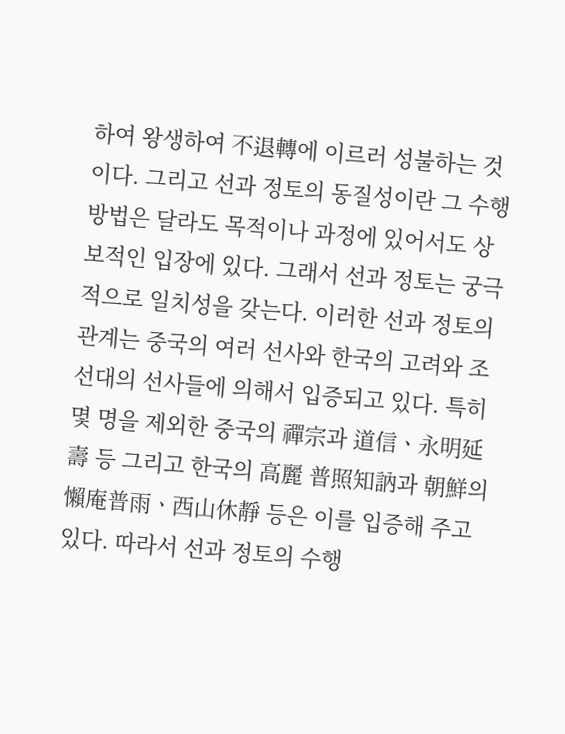하여 왕생하여 不退轉에 이르러 성불하는 것이다. 그리고 선과 정토의 동질성이란 그 수행방법은 달라도 목적이나 과정에 있어서도 상보적인 입장에 있다. 그래서 선과 정토는 궁극적으로 일치성을 갖는다. 이러한 선과 정토의 관계는 중국의 여러 선사와 한국의 고려와 조선대의 선사들에 의해서 입증되고 있다. 특히 몇 명을 제외한 중국의 禪宗과 道信ㆍ永明延壽 등 그리고 한국의 高麗 普照知訥과 朝鮮의 懶庵普雨ㆍ西山休靜 등은 이를 입증해 주고 있다. 따라서 선과 정토의 수행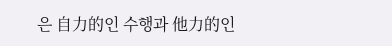은 自力的인 수행과 他力的인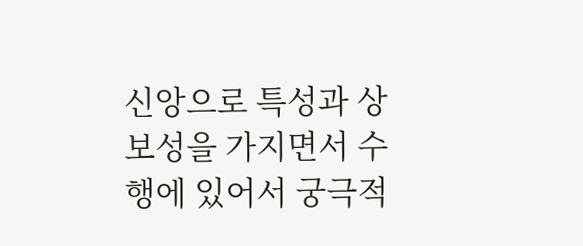신앙으로 특성과 상보성을 가지면서 수행에 있어서 궁극적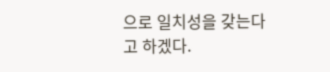으로 일치성을 갖는다고 하겠다.